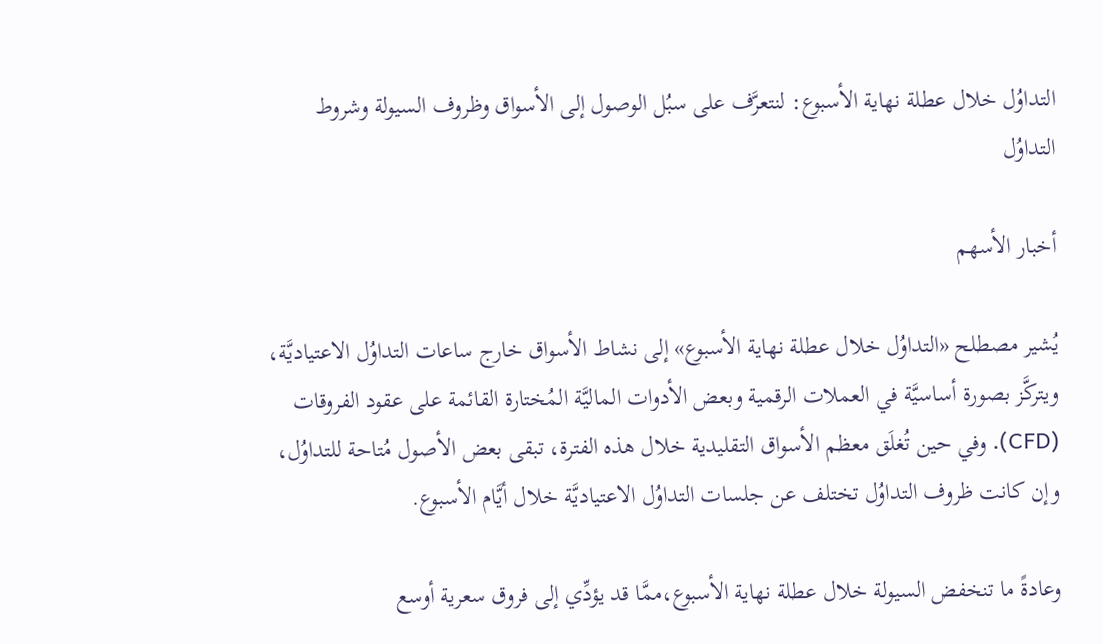التداوُل خلال عطلة نهاية الأسبوع: لنتعرَّف على سبُل الوصول إلى الأسواق وظروف السيولة وشروط التداوُل

أخبار الأسهم

يُشير مصطلح «التداوُل خلال عطلة نهاية الأسبوع» إلى نشاط الأسواق خارج ساعات التداوُل الاعتياديَّة، ويتركَّز بصورة أساسيَّة في العملات الرقمية وبعض الأدوات الماليَّة المُختارة القائمة على عقود الفروقات (CFD). وفي حين تُغلَق معظم الأسواق التقليدية خلال هذه الفترة، تبقى بعض الأصول مُتاحة للتداوُل، وإن كانت ظروف التداوُل تختلف عن جلسات التداوُل الاعتياديَّة خلال أيَّام الأسبوع.

وعادةً ما تنخفض السيولة خلال عطلة نهاية الأسبوع،ممَّا قد يؤدِّي إلى فروق سعرية أوسع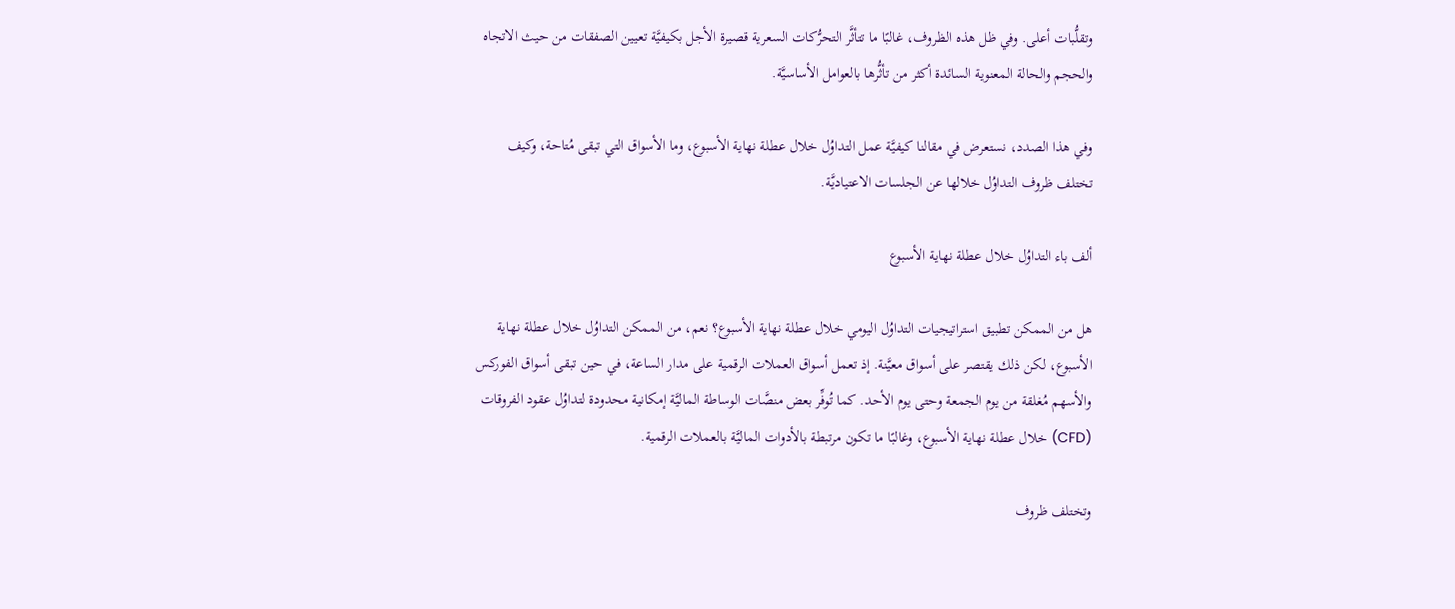وتقلُّبات أعلى. وفي ظل هذه الظروف، غالبًا ما تتأثَّر التحرُّكات السعرية قصيرة الأجل بكيفيَّة تعيين الصفقات من حيث الاتجاه والحجم والحالة المعنوية السائدة أكثر من تأثُّرها بالعوامل الأساسيَّة.

وفي هذا الصدد، نستعرض في مقالنا كيفيَّة عمل التداوُل خلال عطلة نهاية الأسبوع، وما الأسواق التي تبقى مُتاحة، وكيف تختلف ظروف التداوُل خلالها عن الجلسات الاعتياديَّة.

ألف باء التداوُل خلال عطلة نهاية الأسبوع

هل من الممكن تطبيق استراتيجيات التداوُل اليومي خلال عطلة نهاية الأسبوع؟ نعم، من الممكن التداوُل خلال عطلة نهاية الأسبوع، لكن ذلك يقتصر على أسواق معيَّنة. إذ تعمل أسواق العملات الرقمية على مدار الساعة، في حين تبقى أسواق الفوركس والأسهم مُغلقة من يوم الجمعة وحتى يوم الأحد. كما تُوفِّر بعض منصَّات الوساطة الماليَّة إمكانية محدودة لتداوُل عقود الفروقات (CFD) خلال عطلة نهاية الأسبوع، وغالبًا ما تكون مرتبطة بالأدوات الماليَّة بالعملات الرقمية.

وتختلف ظروف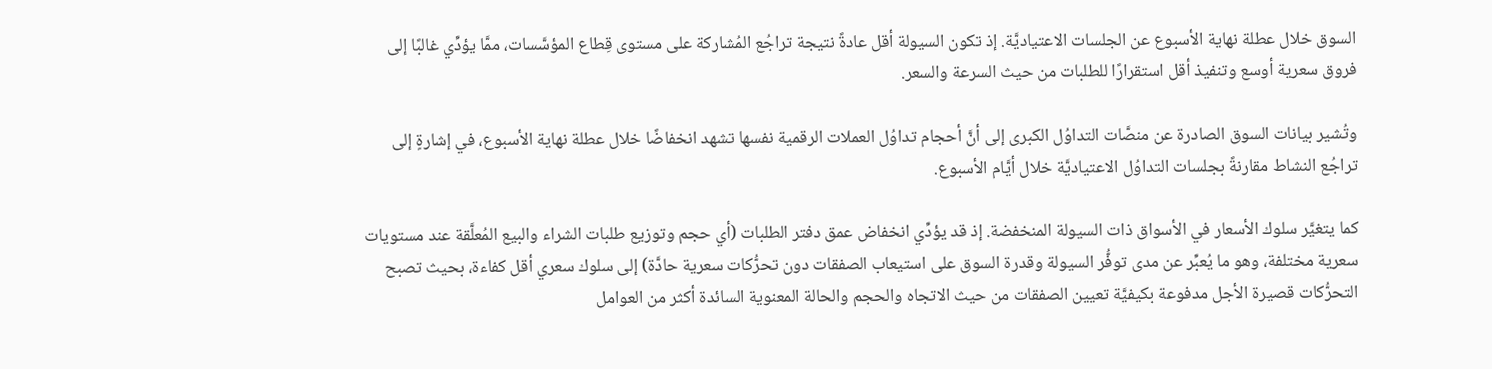السوق خلال عطلة نهاية الأسبوع عن الجلسات الاعتياديَّة. إذ تكون السيولة أقل عادةً نتيجة تراجُع المُشاركة على مستوى قِطاع المؤسَّسات، ممَّا يؤدِّي غالبًا إلى فروق سعرية أوسع وتنفيذ أقل استقرارًا للطلبات من حيث السرعة والسعر.

وتُشير بيانات السوق الصادرة عن منصَّات التداوُل الكبرى إلى أنَّ أحجام تداوُل العملات الرقمية نفسها تشهد انخفاضًا خلال عطلة نهاية الأسبوع، في إشارةٍ إلى تراجُع النشاط مقارنةً بجلسات التداوُل الاعتياديَّة خلال أيَّام الأسبوع.

كما يتغيَّر سلوك الأسعار في الأسواق ذات السيولة المنخفضة. إذ قد يؤدِّي انخفاض عمق دفتر الطلبات (أي حجم وتوزيع طلبات الشراء والبيع المُعلَّقة عند مستويات سعرية مختلفة، وهو ما يُعبِّر عن مدى توفُّر السيولة وقدرة السوق على استيعاب الصفقات دون تحرُّكات سعرية حادَّة) إلى سلوك سعري أقل كفاءة، بحيث تصبح التحرُّكات قصيرة الأجل مدفوعة بكيفيَّة تعيين الصفقات من حيث الاتجاه والحجم والحالة المعنوية السائدة أكثر من العوامل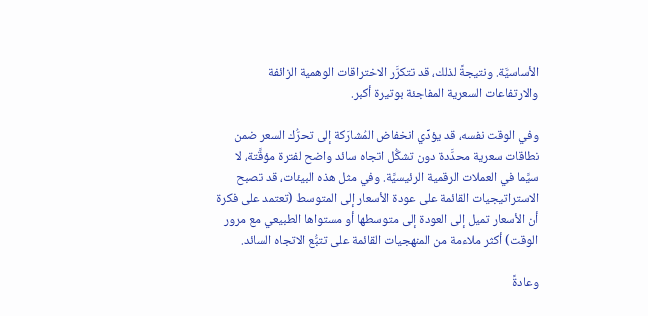الأساسيَّة. ونتيجةً لذلك، قد تتكرَّر الاختراقات الوهمية الزائفة والارتفاعات السعرية المفاجئة بوتيرة أكبر.

وفي الوقت نفسه، قد يؤدِّي انخفاض المُشارَكة إلى تحرُّك السعر ضمن نطاقات سعرية محدَّدة دون تشكُّل اتجاه سائد واضح لفترة مؤقَّتة، لا سيَّما في العملات الرقمية الرئيسيَّة. وفي مثل هذه البيئات، قد تصبح الاستراتيجيات القائمة على عودة الأسعار إلى المتوسط (تعتمد على فكرة أن الأسعار تميل إلى العودة إلى متوسطها أو مستواها الطبيعي مع مرور الوقت) أكثر ملاءمة من المنهجيات القائمة على تتبُّع الاتجاه السائد.

وعادةً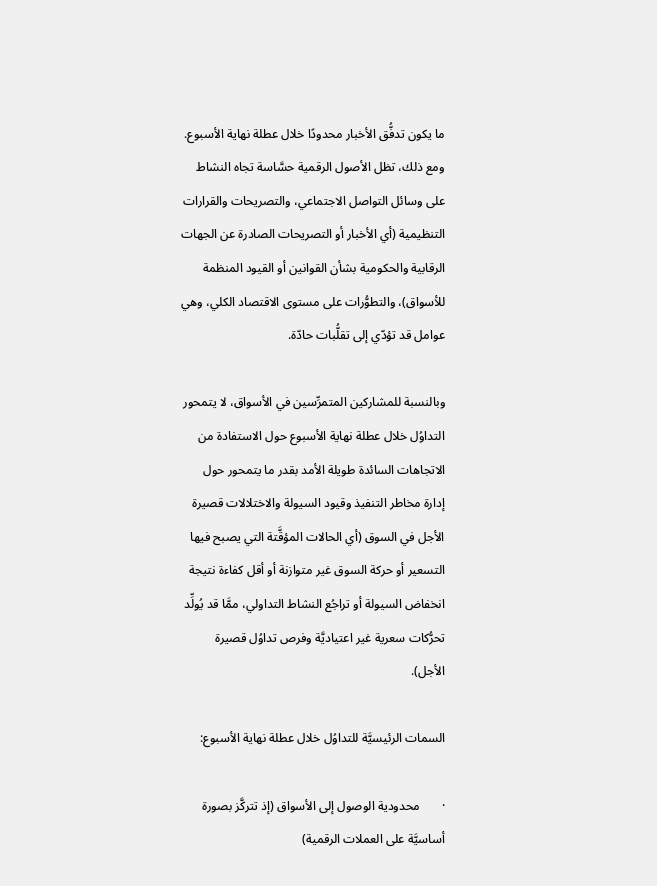ما يكون تدفُّق الأخبار محدودًا خلال عطلة نهاية الأسبوع. ومع ذلك، تظل الأصول الرقمية حسَّاسة تجاه النشاط على وسائل التواصل الاجتماعي، والتصريحات والقرارات التنظيمية (أي الأخبار أو التصريحات الصادرة عن الجهات الرقابية والحكومية بشأن القوانين أو القيود المنظمة للأسواق)، والتطوُّرات على مستوى الاقتصاد الكلي، وهي عوامل قد تؤدّي إلى تقلُّبات حادّة.

وبالنسبة للمشاركين المتمرِّسين في الأسواق، لا يتمحور التداوُل خلال عطلة نهاية الأسبوع حول الاستفادة من الاتجاهات السائدة طويلة الأمد بقدر ما يتمحور حول إدارة مخاطر التنفيذ وقيود السيولة والاختلالات قصيرة الأجل في السوق (أي الحالات المؤقَّتة التي يصبح فيها التسعير أو حركة السوق غير متوازنة أو أقل كفاءة نتيجة انخفاض السيولة أو تراجُع النشاط التداولي، ممَّا قد يُولِّد تحرُّكات سعرية غير اعتياديَّة وفرص تداوُل قصيرة الأجل).

السمات الرئيسيَّة للتداوُل خلال عطلة نهاية الأسبوع:

·       محدودية الوصول إلى الأسواق (إذ تتركَّز بصورة أساسيَّة على العملات الرقمية)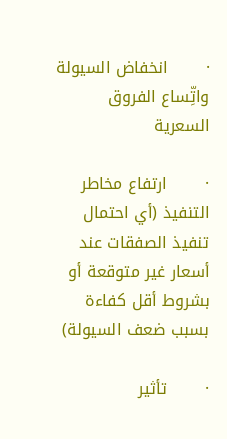·       انخفاض السيولة واتِّساع الفروق السعرية

·       ارتفاع مخاطر التنفيذ (أي احتمال تنفيذ الصفقات عند أسعار غير متوقعة أو بشروط أقل كفاءة بسبب ضعف السيولة)

·       تأثير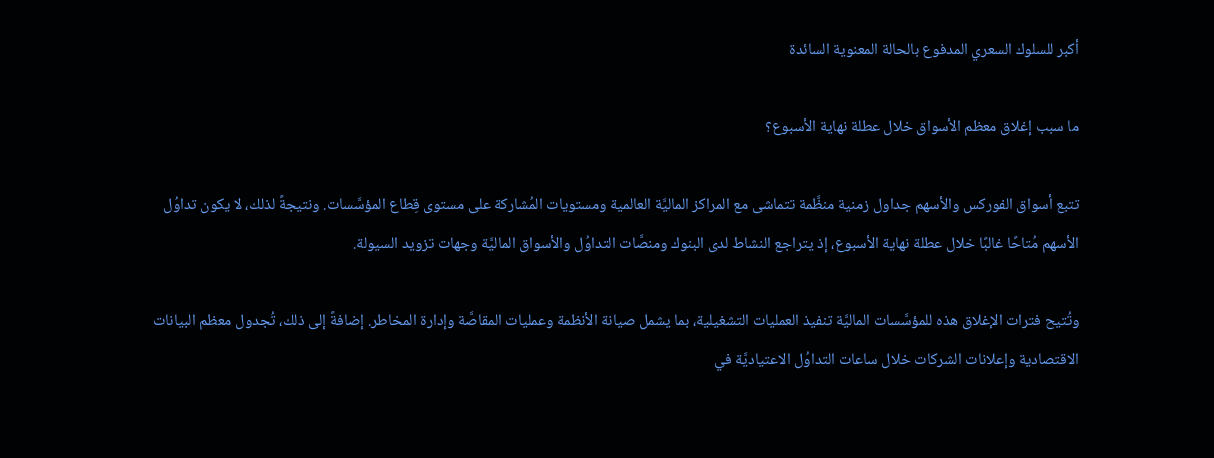أكبر للسلوك السعري المدفوع بالحالة المعنوية السائدة

ما سبب إغلاق معظم الأسواق خلال عطلة نهاية الأسبوع؟

تتبع أسواق الفوركس والأسهم جداول زمنية منظَّمة تتماشى مع المراكز الماليَّة العالمية ومستويات المُشاركة على مستوى قِطاع المؤسَّسات. ونتيجةً لذلك، لا يكون تداوُل الأسهم مُتاحًا غالبًا خلال عطلة نهاية الأسبوع، إذ يتراجع النشاط لدى البنوك ومنصَّات التداوُل والأسواق الماليَّة وجهات تزويد السيولة.

وتُتيح فترات الإغلاق هذه للمؤسَّسات الماليَّة تنفيذ العمليات التشغيلية، بما يشمل صيانة الأنظمة وعمليات المقاصَّة وإدارة المخاطر. إضافةً إلى ذلك، تُجدول معظم البيانات الاقتصادية وإعلانات الشركات خلال ساعات التداوُل الاعتياديَّة في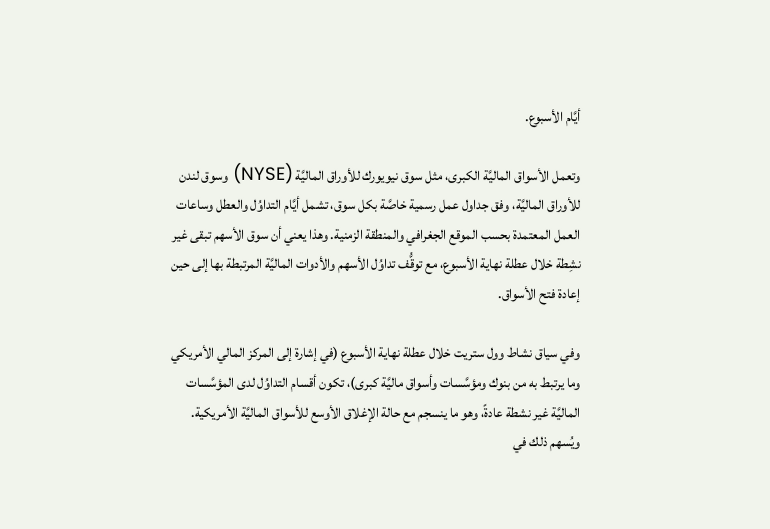أيَّام الأسبوع.

وتعمل الأسواق الماليَّة الكبرى، مثل سوق نيويورك للأوراق الماليَّة (NYSE) وسوق لندن للأوراق الماليَّة، وفق جداول عمل رسمية خاصَّة بكل سوق، تشمل أيَّام التداوُل والعطل وساعات العمل المعتمدة بحسب الموقع الجغرافي والمنطقة الزمنية. وهذا يعني أن سوق الأسهم تبقى غير نشِطة خلال عطلة نهاية الأسبوع، مع توقُّف تداوُل الأسهم والأدوات الماليَّة المرتبطة بها إلى حين إعادة فتح الأسواق.

وفي سياق نشاط وول ستريت خلال عطلة نهاية الأسبوع (في إشارة إلى المركز المالي الأمريكي وما يرتبط به من بنوك ومؤسَّسات وأسواق ماليَّة كبرى)، تكون أقسام التداوُل لدى المؤسَّسات الماليَّة غير نشطة عادةً، وهو ما ينسجم مع حالة الإغلاق الأوسع للأسواق الماليَّة الأمريكية. ويُسهم ذلك في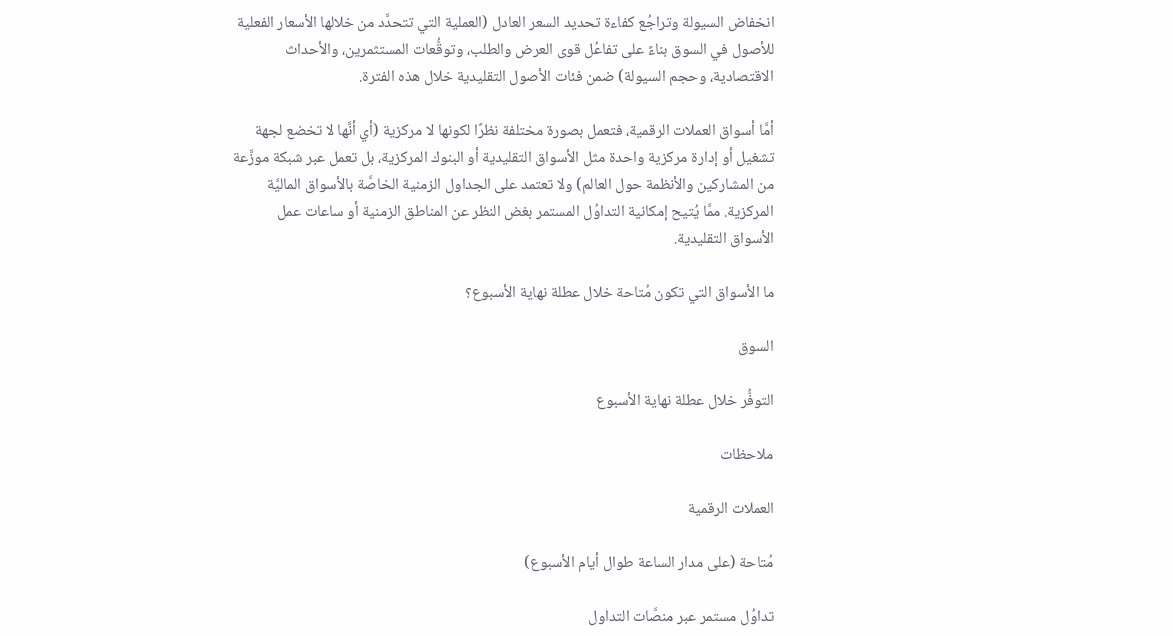انخفاض السيولة وتراجُع كفاءة تحديد السعر العادل (العملية التي تتحدَّد من خلالها الأسعار الفعلية للأصول في السوق بناءً على تفاعُل قوى العرض والطلب، وتوقُّعات المستثمرين، والأحداث الاقتصادية، وحجم السيولة) ضمن فئات الأصول التقليدية خلال هذه الفترة.

أمَّا أسواق العملات الرقمية، فتعمل بصورة مختلفة نظرًا لكونها لا مركزية (أي أنَّها لا تخضع لجهة تشغيل أو إدارة مركزية واحدة مثل الأسواق التقليدية أو البنوك المركزية، بل تعمل عبر شبكة موزَّعة من المشاركين والأنظمة حول العالم) ولا تعتمد على الجداول الزمنية الخاصَّة بالأسواق الماليَّة المركزية. ممَّا يُتيح إمكانية التداوُل المستمر بغض النظر عن المناطق الزمنية أو ساعات عمل الأسواق التقليدية.

ما الأسواق التي تكون مُتاحة خلال عطلة نهاية الأسبوع؟

السوق

التوفُّر خلال عطلة نهاية الأسبوع

ملاحظات

العملات الرقمية

مُتاحة (على مدار الساعة طوال أيام الأسبوع)

تداوُل مستمر عبر منصَّات التداول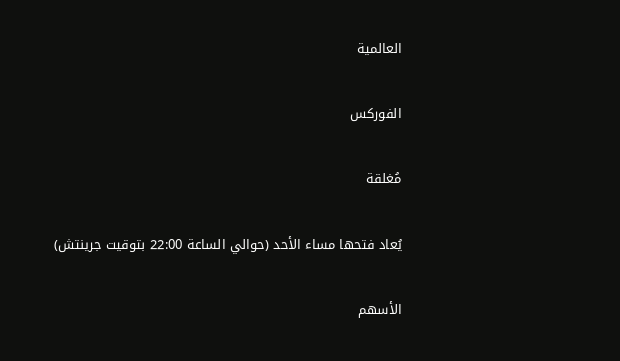العالمية

الفوركس

مُغلقة

يُعاد فتحها مساء الأحد (حوالي الساعة 22:00 بتوقيت جرينتش)

الأسهم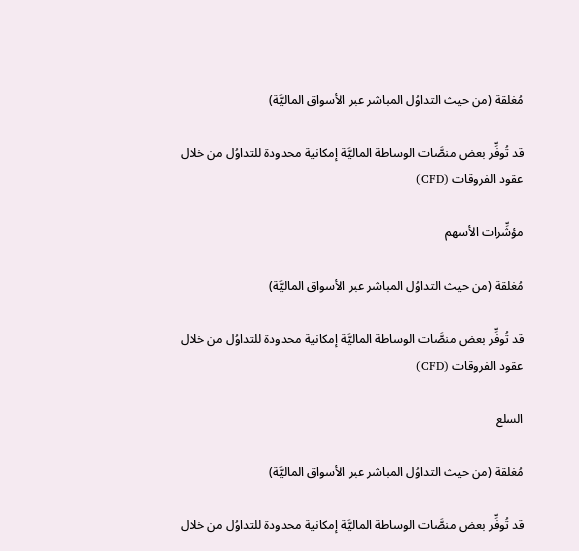مُغلقة (من حيث التداوُل المباشر عبر الأسواق الماليَّة)

قد تُوفِّر بعض منصَّات الوساطة الماليَّة إمكانية محدودة للتداوُل من خلال عقود الفروقات (CFD)

مؤشِّرات الأسهم

مُغلقة (من حيث التداوُل المباشر عبر الأسواق الماليَّة)

قد تُوفِّر بعض منصَّات الوساطة الماليَّة إمكانية محدودة للتداوُل من خلال عقود الفروقات (CFD)

السلع

مُغلقة (من حيث التداوُل المباشر عبر الأسواق الماليَّة)

قد تُوفِّر بعض منصَّات الوساطة الماليَّة إمكانية محدودة للتداوُل من خلال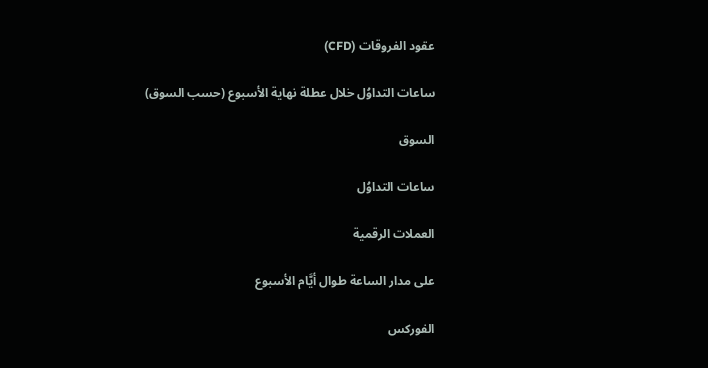عقود الفروقات (CFD)

ساعات التداوُل خلال عطلة نهاية الأسبوع (حسب السوق)

السوق

ساعات التداوُل

العملات الرقمية

على مدار الساعة طوال أيَّام الأسبوع

الفوركس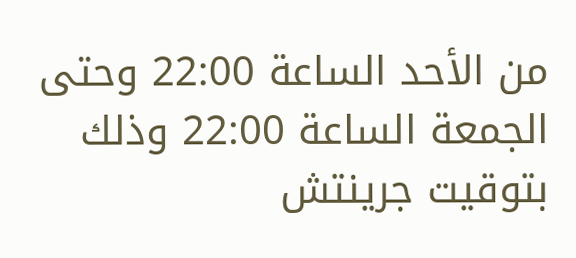من الأحد الساعة 22:00 وحتى الجمعة الساعة 22:00 وذلك بتوقيت جرينتش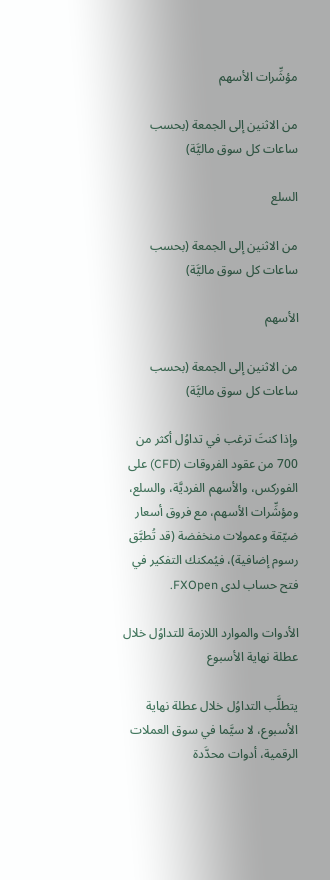مؤشِّرات الأسهم

من الاثنين إلى الجمعة (بحسب ساعات كل سوق ماليَّة)

السلع

من الاثنين إلى الجمعة (بحسب ساعات كل سوق ماليَّة)

الأسهم

من الاثنين إلى الجمعة (بحسب ساعات كل سوق ماليَّة)

وإذا كنتَ ترغب في تداوُل أكثر من 700 من عقود الفروقات (CFD) على الفوركس، والأسهم الفرديَّة، والسلع، ومؤشِّرات الأسهم، مع فروق أسعار ضيّقة وعمولات منخفضة (قد تُطبَّق رسوم إضافية)، فيُمكنك التفكير في فتح حساب لدى FXOpen.

الأدوات والموارد اللازمة للتداوُل خلال عطلة نهاية الأسبوع

يتطلَّب التداوُل خلال عطلة نهاية الأسبوع، لا سيَّما في سوق العملات الرقمية، أدوات محدَّدة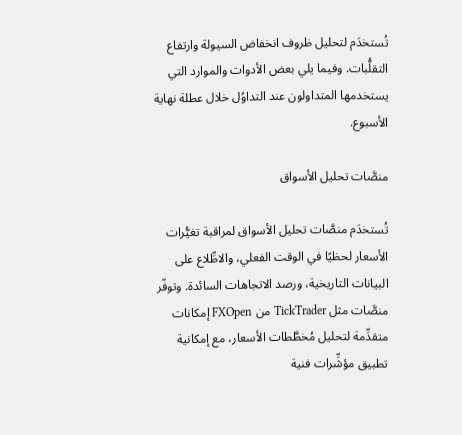تُستخدَم لتحليل ظروف انخفاض السيولة وارتفاع التقلُّبات. وفيما يلي بعض الأدوات والموارد التي يستخدمها المتداولون عند التداوُل خلال عطلة نهاية الأسبوع.

منصَّات تحليل الأسواق

تُستخدَم منصَّات تحليل الأسواق لمراقبة تغيُّرات الأسعار لحظيًا في الوقت الفعلي، والاطِّلاع على البيانات التاريخية، ورصد الاتجاهات السائدة. وتوفّر منصَّات مثل TickTrader من FXOpen إمكانات متقدِّمة لتحليل مُخطَّطات الأسعار، مع إمكانية تطبيق مؤشِّرات فنية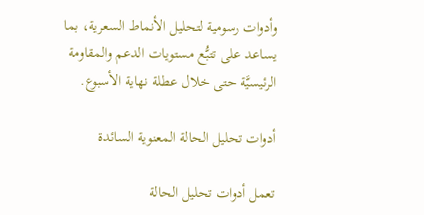وأدوات رسومية لتحليل الأنماط السعرية، بما يساعد على تتبُّع مستويات الدعم والمقاومة الرئيسيَّة حتى خلال عطلة نهاية الأسبوع.

أدوات تحليل الحالة المعنوية السائدة

تعمل أدوات تحليل الحالة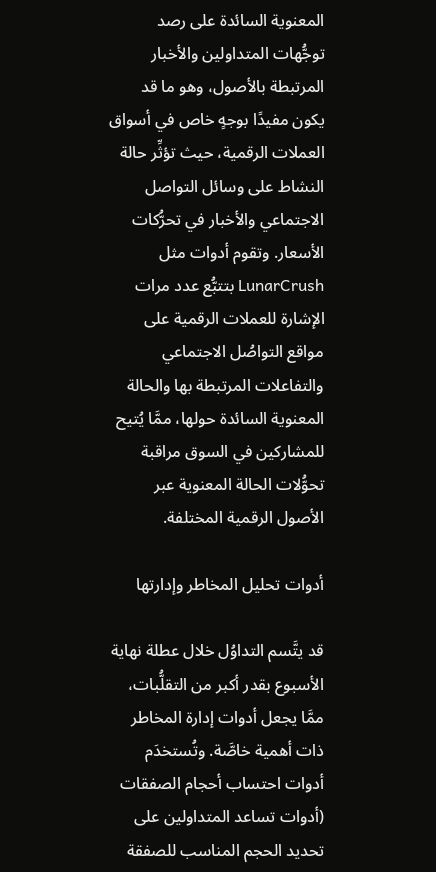المعنوية السائدة على رصد توجُّهات المتداولين والأخبار المرتبطة بالأصول، وهو ما قد يكون مفيدًا بوجهٍ خاص في أسواق العملات الرقمية، حيث تؤثِّر حالة النشاط على وسائل التواصل الاجتماعي والأخبار في تحرُّكات الأسعار. وتقوم أدوات مثل LunarCrush بتتبُّع عدد مرات الإشارة للعملات الرقمية على مواقع التواصُل الاجتماعي والتفاعلات المرتبطة بها والحالة المعنوية السائدة حولها، ممَّا يُتيح للمشاركين في السوق مراقبة تحوُّلات الحالة المعنوية عبر الأصول الرقمية المختلفة.

أدوات تحليل المخاطر وإدارتها

قد يتَّسم التداوُل خلال عطلة نهاية الأسبوع بقدر أكبر من التقلُّبات، ممَّا يجعل أدوات إدارة المخاطر ذات أهمية خاصَّة. وتُستخدَم أدوات احتساب أحجام الصفقات (أدوات تساعد المتداولين على تحديد الحجم المناسب للصفقة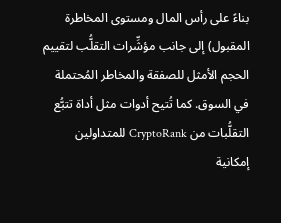بناءً على رأس المال ومستوى المخاطرة المقبول) إلى جانب مؤشِّرات التقلُّب لتقييم الحجم الأمثل للصفقة والمخاطر المُحتملة في السوق. كما تُتيح أدوات مثل أداة تتبُّع التقلُّبات من CryptoRank للمتداولين إمكانية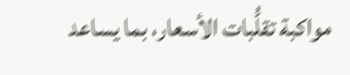مواكبة تقلُّبات الأسعار، بما يساعد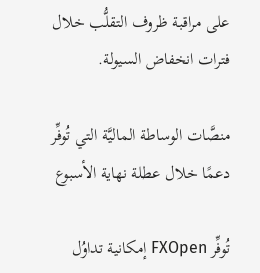على مراقبة ظروف التقلُّب خلال فترات انخفاض السيولة.

منصَّات الوساطة الماليَّة التي تُوفِّر دعمًا خلال عطلة نهاية الأسبوع

تُوفِّر FXOpen إمكانية تداوُل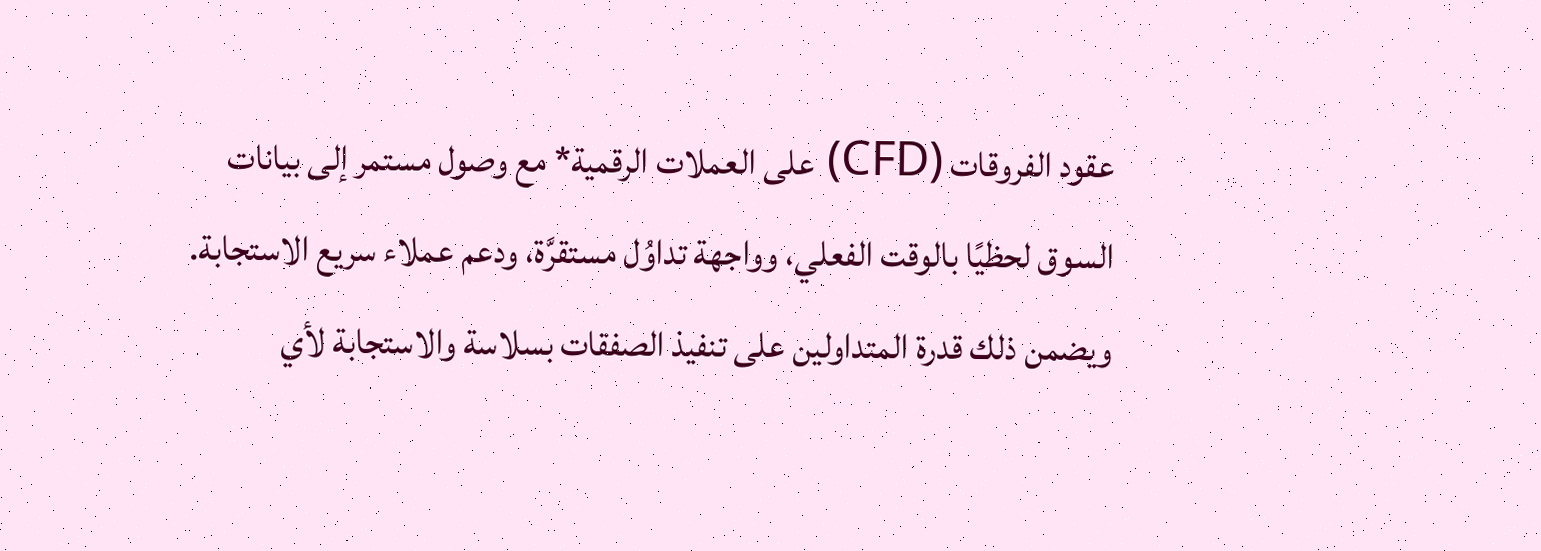عقود الفروقات (CFD) على العملات الرقمية* مع وصول مستمر إلى بيانات السوق لحظيًا بالوقت الفعلي، وواجهة تداوُل مستقرَّة، ودعم عملاء سريع الاستجابة. ويضمن ذلك قدرة المتداولين على تنفيذ الصفقات بسلاسة والاستجابة لأي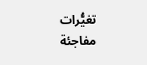تغيُّرات مفاجئة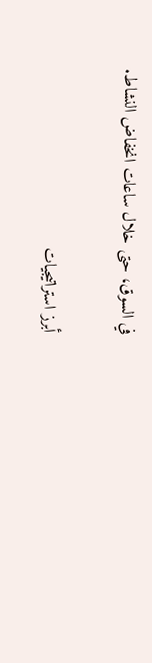في السوق، حتى خلال ساعات انخفاض النشاط.

أبرز استراتيجيات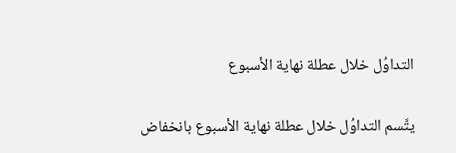التداوُل خلال عطلة نهاية الأسبوع

يتَّسم التداوُل خلال عطلة نهاية الأسبوع بانخفاض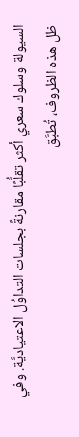السيولة وسلوك سعري أكثر تقلُّبًا مقارنةً بجلسات التداوُل الاعتياديَّة. وفي ظل هذه الظروف، تُطبَّق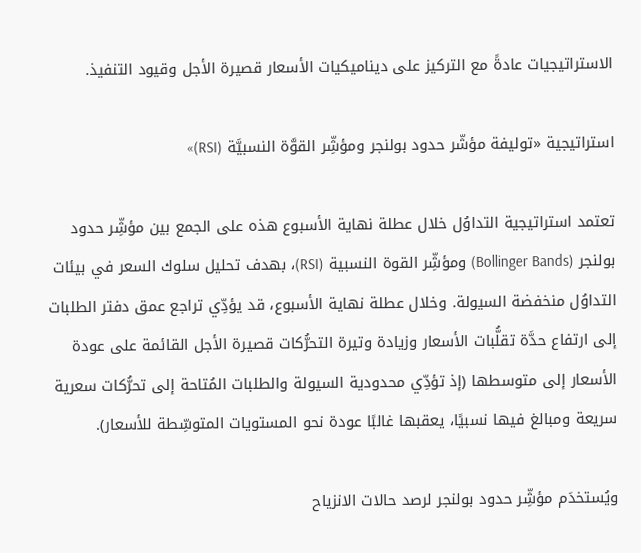الاستراتيجيات عادةً مع التركيز على ديناميكيات الأسعار قصيرة الأجل وقيود التنفيذ.

استراتيجية «توليفة مؤشّر حدود بولنجر ومؤشِّر القوَّة النسبيَّة (RSI)»

تعتمد استراتيجية التداوُل خلال عطلة نهاية الأسبوع هذه على الجمع بين مؤشِّر حدود بولنجر (Bollinger Bands) ومؤشِّر القوة النسبية (RSI)، بهدف تحليل سلوك السعر في بيئات التداوُل منخفضة السيولة. وخلال عطلة نهاية الأسبوع، قد يؤدِّي تراجع عمق دفتر الطلبات إلى ارتفاع حدَّة تقلُّبات الأسعار وزيادة وتيرة التحرُّكات قصيرة الأجل القائمة على عودة الأسعار إلى متوسطها (إذ تؤدِّي محدودية السيولة والطلبات المُتاحة إلى تحرُّكات سعرية سريعة ومبالغ فيها نسبيًا، يعقبها غالبًا عودة نحو المستويات المتوسِّطة للأسعار).

ويُستخدَم مؤشِّر حدود بولنجر لرصد حالات الانزياح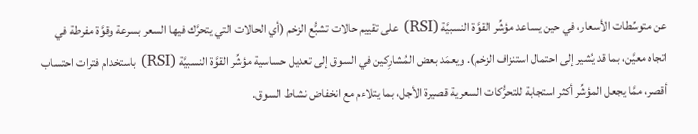عن متوسِّطات الأسعار، في حين يساعد مؤشِّر القوَّة النسبيَّة (RSI) على تقييم حالات تشبُّع الزخم (أي الحالات التي يتحرَّك فيها السعر بسرعة وقوَّة مفرطة في اتجاه معيَّن، بما قد يُشير إلى احتمال استنزاف الزخم). ويعمَد بعض المُشارِكين في السوق إلى تعديل حساسية مؤشِّر القوَّة النسبيَّة (RSI) باستخدام فترات احتساب أقصر، ممَّا يجعل المؤشِّر أكثر استجابة للتحرُّكات السعرية قصيرة الأجل، بما يتلاءم مع انخفاض نشاط السوق.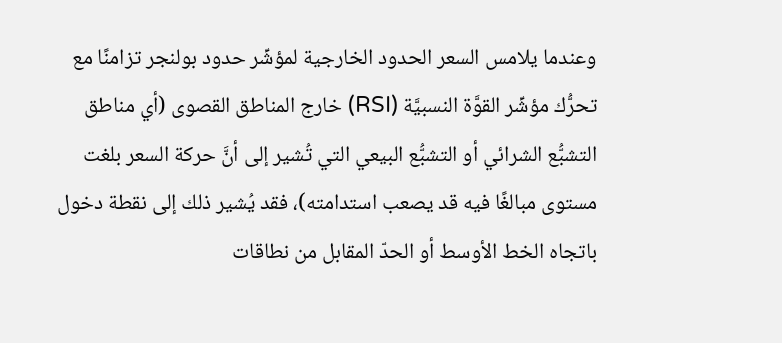وعندما يلامس السعر الحدود الخارجية لمؤشِّر حدود بولنجر تزامنًا مع تحرُّك مؤشِّر القوَّة النسبيَّة (RSI) خارج المناطق القصوى (أي مناطق التشبُّع الشرائي أو التشبُّع البيعي التي تُشير إلى أنَّ حركة السعر بلغت مستوى مبالغًا فيه قد يصعب استدامته)، فقد يُشير ذلك إلى نقطة دخول باتجاه الخط الأوسط أو الحدّ المقابل من نطاقات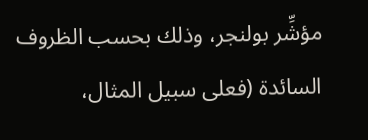مؤشِّر بولنجر، وذلك بحسب الظروف السائدة (فعلى سبيل المثال،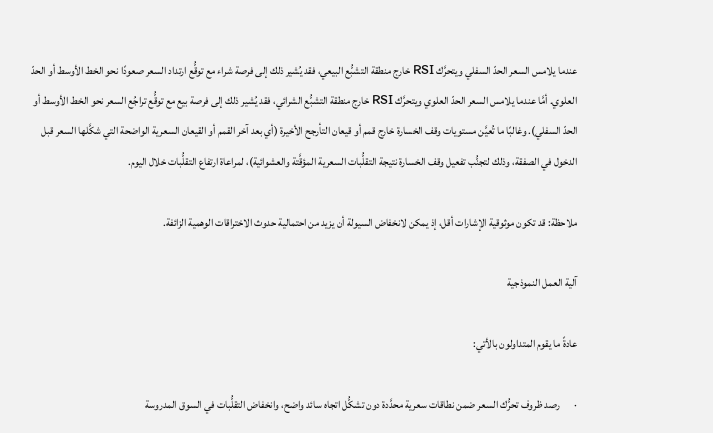عندما يلامس السعر الحدّ السفلي ويتحرَّك RSI خارج منطقة التشبُّع البيعي، فقد يُشير ذلك إلى فرصة شراء مع توقُّع ارتداد السعر صعودًا نحو الخط الأوسط أو الحدّ العلوي. أمَّا عندما يلامس السعر الحدّ العلوي ويتحرَّك RSI خارج منطقة التشبُّع الشرائي، فقد يُشير ذلك إلى فرصة بيع مع توقُّع تراجُع السعر نحو الخط الأوسط أو الحدّ السفلي). وغالبًا ما تُعيَّن مستويات وقف الخسارة خارج قمم أو قيعان التأرجح الأخيرة (أي بعد آخر القمم أو القيعان السعرية الواضحة التي شكَّلها السعر قبل الدخول في الصفقة، وذلك لتجنُّب تفعيل وقف الخسارة نتيجة التقلُّبات السعرية المؤقَّتة والعشوائية)، لمراعاة ارتفاع التقلُّبات خلال اليوم.

ملاحظة: قد تكون موثوقية الإشارات أقل، إذ يمكن لانخفاض السيولة أن يزيد من احتمالية حدوث الاختراقات الوهمية الزائفة.

آلية العمل النموذجية

عادةً ما يقوم المتداولون بالأتي:

·       رصد ظروف تحرُّك السعر ضمن نطاقات سعرية محدَّدة دون تشكُّل اتجاه سائد واضح، وانخفاض التقلُّبات في السوق المدروسة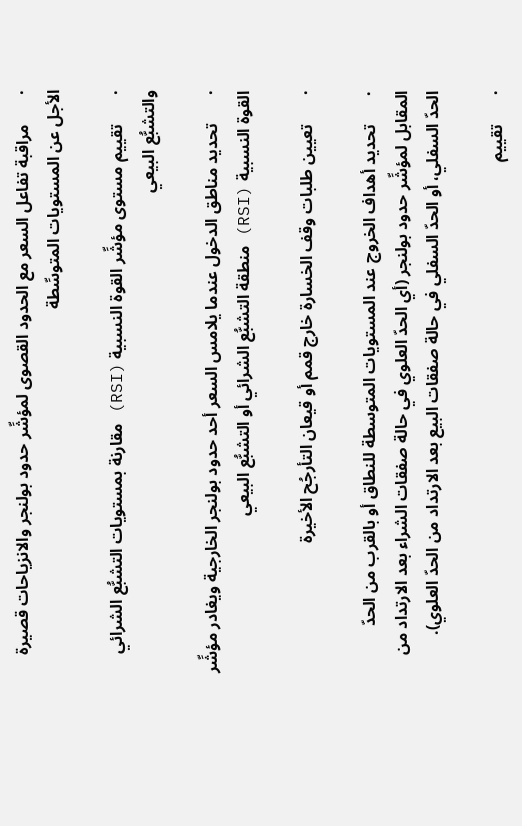·       مراقبة تفاعل السعر مع الحدود القصوى لمؤشِّر حدود بولنجر والانزياحات قصيرة الأجل عن المستويات المتوسِّطة

·       تقييم مستوى مؤشِّر القوة النسبية (RSI) مقارنة بمستويات التشبُّع الشرائي والتشبُّع البيعي

·       تحديد مناطق الدخول عندما يلامس السعر أحد حدود بولنجر الخارجية ويغادر مؤشِّر القوة النسبية (RSI) منطقة التشبُّع الشرائي أو التشبُّع البيعي

·       تعيين طلبات وقف الخسارة خارج قمم أو قيعان التأرجُح الأخيرة

·       تحديد أهداف الخروج عند المستويات المتوسطة للنطاق أو بالقرب من الحدّ المقابل لمؤشِّر حدود بولنجر (أي الحدّ العلوي في حالة صفقات الشراء بعد الارتداد من الحدّ السفلي، أو الحدّ السفلي في حالة صفقات البيع بعد الارتداد من الحدّ العلوي).

·       تقييم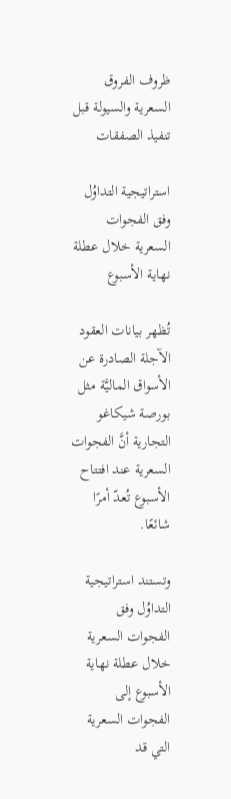ظروف الفروق السعرية والسيولة قبل تنفيذ الصفقات

استراتيجية التداوُل وفق الفجوات السعرية خلال عطلة نهاية الأسبوع

تُظهر بيانات العقود الآجلة الصادرة عن الأسواق الماليَّة مثل بورصة شيكاغو التجارية أنَّ الفجوات السعرية عند افتتاح الأسبوع تُعدّ أمرًا شائعًا.

وتستند استراتيجية التداوُل وفق الفجوات السعرية خلال عطلة نهاية الأسبوع إلى الفجوات السعرية التي قد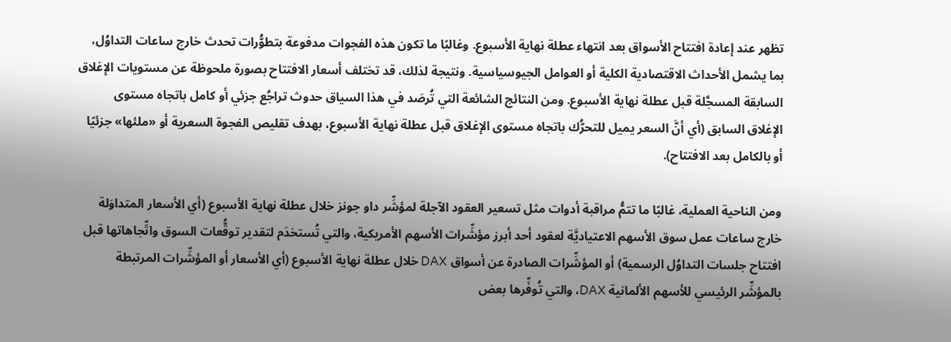تظهر عند إعادة افتتاح الأسواق بعد انتهاء عطلة نهاية الأسبوع. وغالبًا ما تكون هذه الفجوات مدفوعة بتطوُّرات تحدث خارج ساعات التداوُل، بما يشمل الأحداث الاقتصادية الكلية أو العوامل الجيوسياسية. ونتيجة لذلك، قد تختلف أسعار الافتتاح بصورة ملحوظة عن مستويات الإغلاق السابقة المسجَّلة قبل عطلة نهاية الأسبوع. ومن النتائج الشائعة التي تُرصَد في هذا السياق حدوث تراجُع جزئي أو كامل باتجاه مستوى الإغلاق السابق (أي أنَّ السعر يميل للتحرُّك باتجاه مستوى الإغلاق قبل عطلة نهاية الأسبوع، بهدف تقليص الفجوة السعرية أو «ملئها» جزئيًا أو بالكامل بعد الافتتاح).

ومن الناحية العملية، غالبًا ما تتمُّ مراقبة أدوات مثل تسعير العقود الآجلة لمؤشِّر داو جونز خلال عطلة نهاية الأسبوع (أي الأسعار المتداوَلة خارج ساعات عمل سوق الأسهم الاعتياديَّة لعقود أحد أبرز مؤشِّرات الأسهم الأمريكية، والتي تُستخدَم لتقدير توقُّعات السوق واتِّجاهاتها قبل افتتاح جلسات التداوُل الرسمية) أو المؤشِّرات الصادرة عن أسواق DAX خلال عطلة نهاية الأسبوع (أي الأسعار أو المؤشِّرات المرتبطة بالمؤشِّر الرئيسي للأسهم الألمانية DAX، والتي تُوفِّرها بعض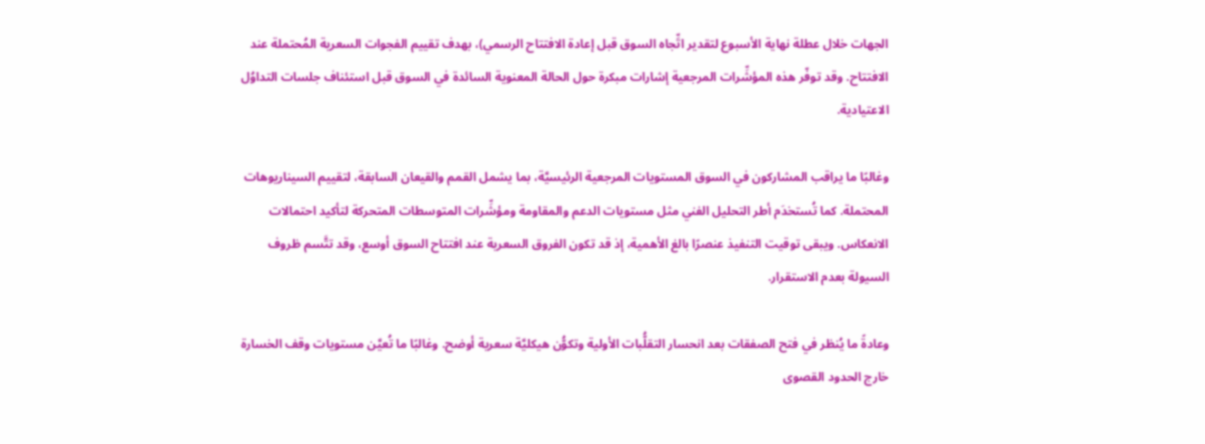الجهات خلال عطلة نهاية الأسبوع لتقدير اتِّجاه السوق قبل إعادة الافتتاح الرسمي)، بهدف تقييم الفجوات السعرية المُحتملة عند الافتتاح. وقد توفّر هذه المؤشِّرات المرجعية إشارات مبكرة حول الحالة المعنوية السائدة في السوق قبل استئناف جلسات التداوُل الاعتيادية.

وغالبًا ما يراقب المشاركون في السوق المستويات المرجعية الرئيسيَّة، بما يشمل القمم والقيعان السابقة، لتقييم السيناريوهات المحتملة. كما تُستخدَم أطر التحليل الفني مثل مستويات الدعم والمقاومة ومؤشِّرات المتوسطات المتحركة لتأكيد احتمالات الانعكاس. ويبقى توقيت التنفيذ عنصرًا بالغ الأهمية، إذ قد تكون الفروق السعرية عند افتتاح السوق أوسع، وقد تتَّسم ظروف السيولة بعدم الاستقرار.

وعادةً ما يُنظر في فتح الصفقات بعد انحسار التقلُّبات الأولية وتكوُّن هيكليَّة سعرية أوضح. وغالبًا ما تُعيَّن مستويات وقف الخسارة خارج الحدود القصوى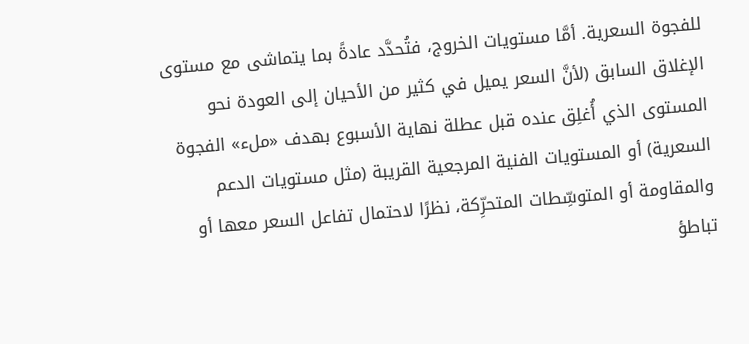للفجوة السعرية. أمَّا مستويات الخروج، فتُحدَّد عادةً بما يتماشى مع مستوى الإغلاق السابق (لأنَّ السعر يميل في كثير من الأحيان إلى العودة نحو المستوى الذي أُغلِق عنده قبل عطلة نهاية الأسبوع بهدف «ملء» الفجوة السعرية) أو المستويات الفنية المرجعية القريبة (مثل مستويات الدعم والمقاومة أو المتوسِّطات المتحرِّكة، نظرًا لاحتمال تفاعل السعر معها أو تباطؤ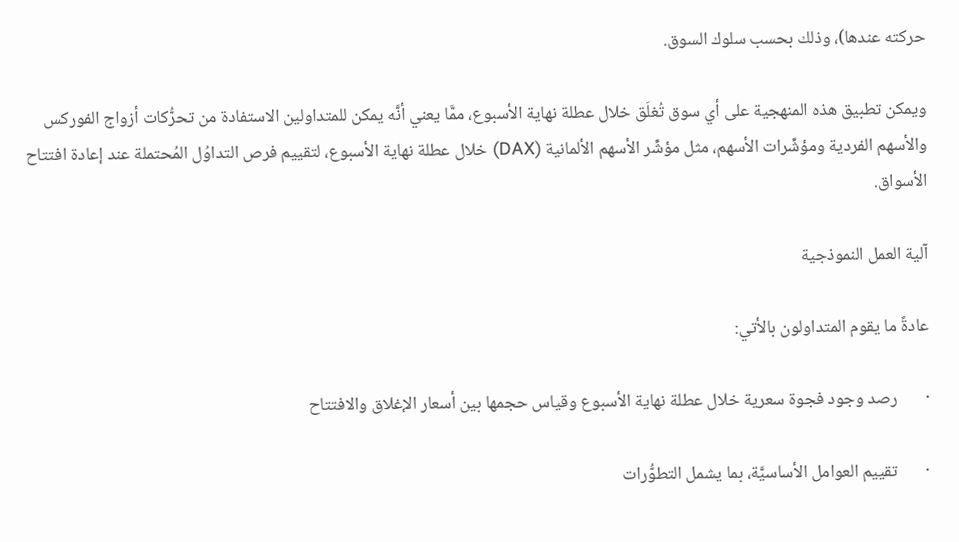حركته عندها)، وذلك بحسب سلوك السوق.

ويمكن تطبيق هذه المنهجية على أي سوق تُغلَق خلال عطلة نهاية الأسبوع، ممَّا يعني أنَّه يمكن للمتداولين الاستفادة من تحرُّكات أزواج الفوركس والأسهم الفردية ومؤشِّرات الأسهم، مثل مؤشِّر الأسهم الألمانية (DAX) خلال عطلة نهاية الأسبوع، لتقييم فرص التداوُل المُحتملة عند إعادة افتتاح الأسواق.

آلية العمل النموذجية

عادةً ما يقوم المتداولون بالأتي:

·       رصد وجود فجوة سعرية خلال عطلة نهاية الأسبوع وقياس حجمها بين أسعار الإغلاق والافتتاح

·       تقييم العوامل الأساسيَّة، بما يشمل التطوُّرات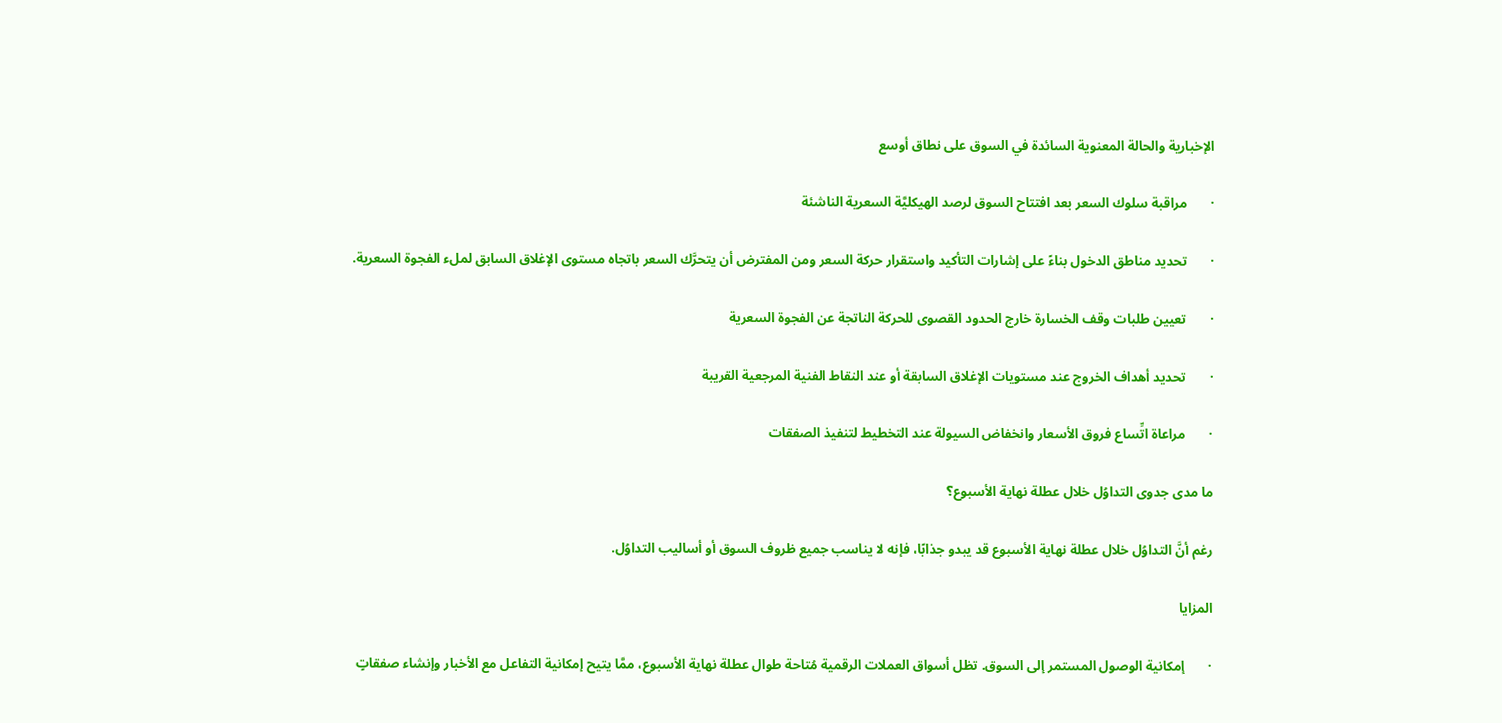الإخبارية والحالة المعنوية السائدة في السوق على نطاق أوسع

·       مراقبة سلوك السعر بعد افتتاح السوق لرصد الهيكليَّة السعرية الناشئة

·       تحديد مناطق الدخول بناءً على إشارات التأكيد واستقرار حركة السعر ومن المفترض أن يتحرَّك السعر باتجاه مستوى الإغلاق السابق لملء الفجوة السعرية.

·       تعيين طلبات وقف الخسارة خارج الحدود القصوى للحركة الناتجة عن الفجوة السعرية

·       تحديد أهداف الخروج عند مستويات الإغلاق السابقة أو عند النقاط الفنية المرجعية القريبة

·       مراعاة اتِّساع فروق الأسعار وانخفاض السيولة عند التخطيط لتنفيذ الصفقات

ما مدى جدوى التداوُل خلال عطلة نهاية الأسبوع؟

رغم أنَّ التداوُل خلال عطلة نهاية الأسبوع قد يبدو جذابًا، فإنه لا يناسب جميع ظروف السوق أو أساليب التداوُل.

المزايا

·       إمكانية الوصول المستمر إلى السوق. تظل أسواق العملات الرقمية مُتاحة طوال عطلة نهاية الأسبوع، ممَّا يتيح إمكانية التفاعل مع الأخبار وإنشاء صفقاتٍ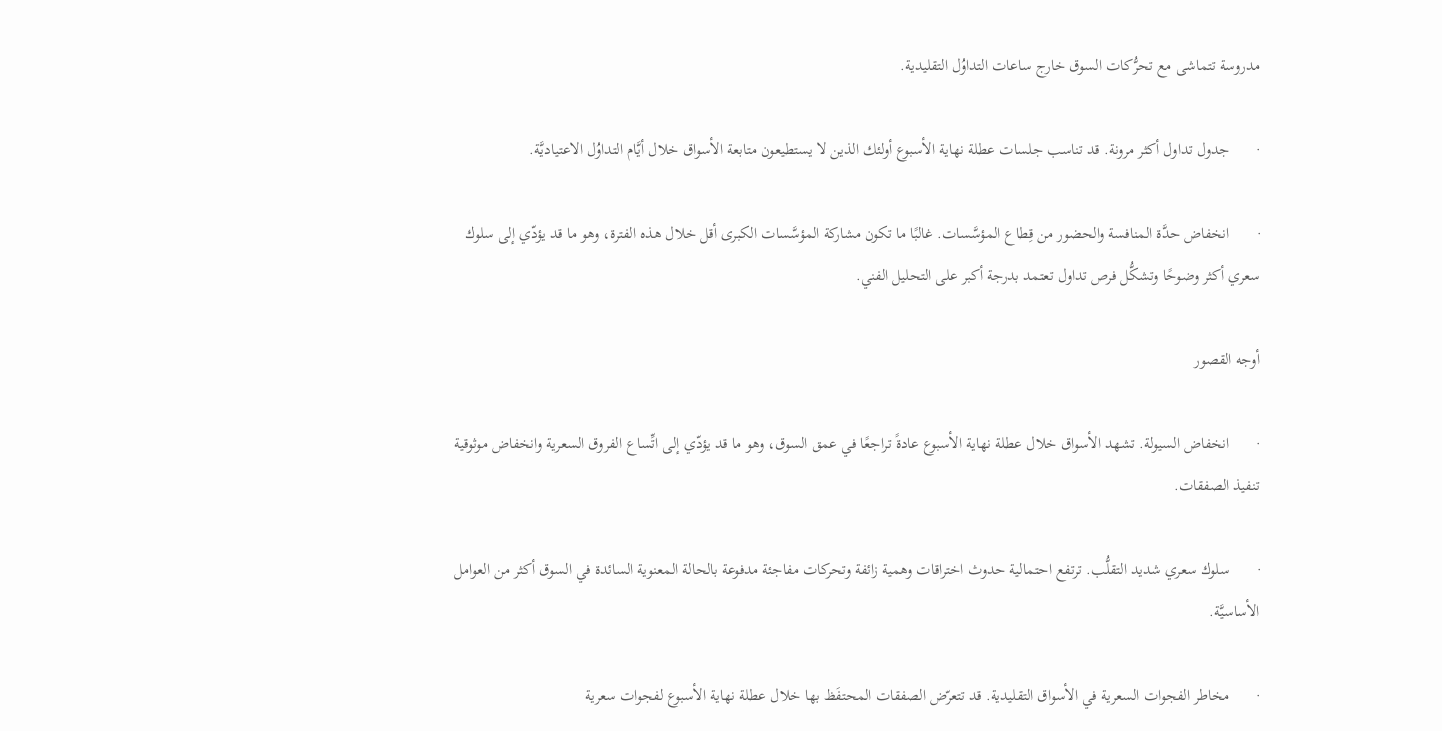مدروسة تتماشى مع تحرُّكات السوق خارج ساعات التداوُل التقليدية.

·       جدول تداول أكثر مرونة. قد تناسب جلسات عطلة نهاية الأسبوع أولئك الذين لا يستطيعون متابعة الأسواق خلال أيَّام التداوُل الاعتياديَّة.

·       انخفاض حدَّة المنافسة والحضور من قِطاع المؤسَّسات. غالبًا ما تكون مشاركة المؤسَّسات الكبرى أقل خلال هذه الفترة، وهو ما قد يؤدّي إلى سلوك سعري أكثر وضوحًا وتشكُّل فرص تداول تعتمد بدرجة أكبر على التحليل الفني.

أوجه القصور

·       انخفاض السيولة. تشهد الأسواق خلال عطلة نهاية الأسبوع عادةً تراجعًا في عمق السوق، وهو ما قد يؤدّي إلى اتِّساع الفروق السعرية وانخفاض موثوقية تنفيذ الصفقات.

·       سلوك سعري شديد التقلُّب. ترتفع احتمالية حدوث اختراقات وهمية زائفة وتحركات مفاجئة مدفوعة بالحالة المعنوية السائدة في السوق أكثر من العوامل الأساسيَّة.

·       مخاطر الفجوات السعرية في الأسواق التقليدية. قد تتعرّض الصفقات المحتفَظ بها خلال عطلة نهاية الأسبوع لفجوات سعرية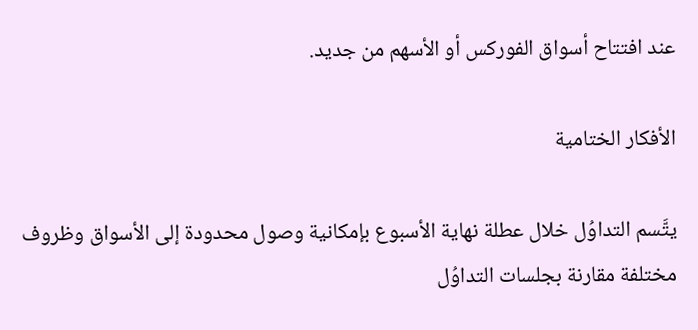عند افتتاح أسواق الفوركس أو الأسهم من جديد.

الأفكار الختامية

يتَّسم التداوُل خلال عطلة نهاية الأسبوع بإمكانية وصول محدودة إلى الأسواق وظروف مختلفة مقارنة بجلسات التداوُل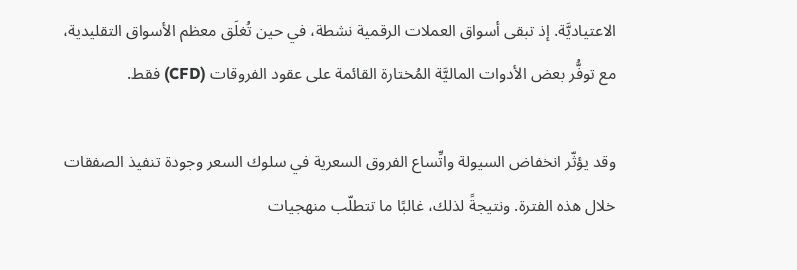الاعتياديَّة. إذ تبقى أسواق العملات الرقمية نشطة، في حين تُغلَق معظم الأسواق التقليدية، مع توفُّر بعض الأدوات الماليَّة المُختارة القائمة على عقود الفروقات (CFD) فقط.

وقد يؤثّر انخفاض السيولة واتِّساع الفروق السعرية في سلوك السعر وجودة تنفيذ الصفقات خلال هذه الفترة. ونتيجةً لذلك، غالبًا ما تتطلّب منهجيات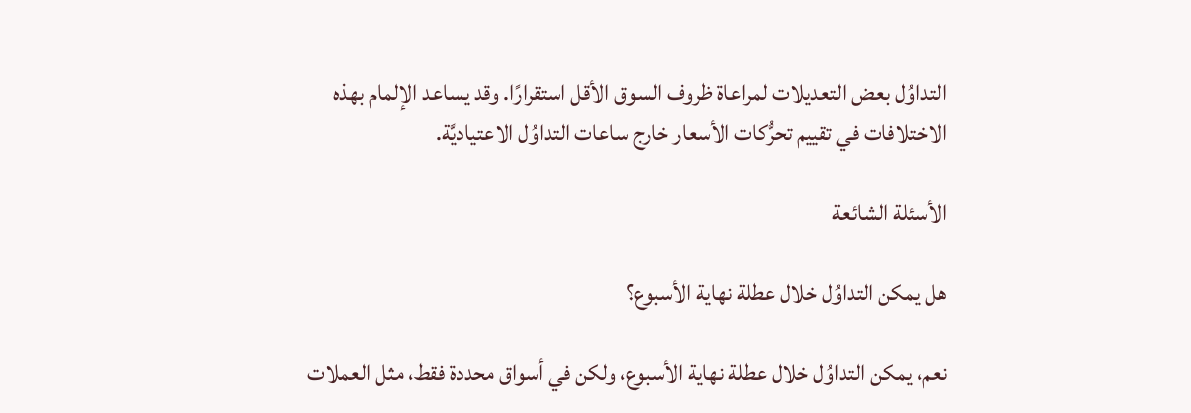التداوُل بعض التعديلات لمراعاة ظروف السوق الأقل استقرارًا. وقد يساعد الإلمام بهذه الاختلافات في تقييم تحرُّكات الأسعار خارج ساعات التداوُل الاعتياديَّة.

الأسئلة الشائعة

هل يمكن التداوُل خلال عطلة نهاية الأسبوع؟

نعم، يمكن التداوُل خلال عطلة نهاية الأسبوع، ولكن في أسواق محددة فقط، مثل العملات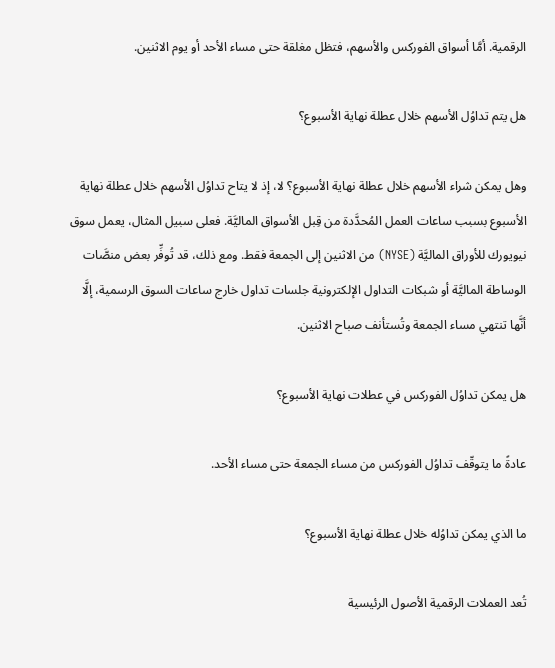الرقمية. أمَّا أسواق الفوركس والأسهم، فتظل مغلقة حتى مساء الأحد أو يوم الاثنين.

هل يتم تداوُل الأسهم خلال عطلة نهاية الأسبوع؟

وهل يمكن شراء الأسهم خلال عطلة نهاية الأسبوع؟ لا، إذ لا يتاح تداوُل الأسهم خلال عطلة نهاية الأسبوع بسبب ساعات العمل المُحدَّدة من قِبل الأسواق الماليَّة. فعلى سبيل المثال، يعمل سوق نيويورك للأوراق الماليَّة (NYSE) من الاثنين إلى الجمعة فقط. ومع ذلك، قد تُوفِّر بعض منصَّات الوساطة الماليَّة أو شبكات التداول الإلكترونية جلسات تداول خارج ساعات السوق الرسمية، إلَّا أنَّها تنتهي مساء الجمعة وتُستأنف صباح الاثنين.

هل يمكن تداوُل الفوركس في عطلات نهاية الأسبوع؟

عادةً ما يتوقّف تداوُل الفوركس من مساء الجمعة حتى مساء الأحد.

ما الذي يمكن تداوُله خلال عطلة نهاية الأسبوع؟

تُعد العملات الرقمية الأصول الرئيسية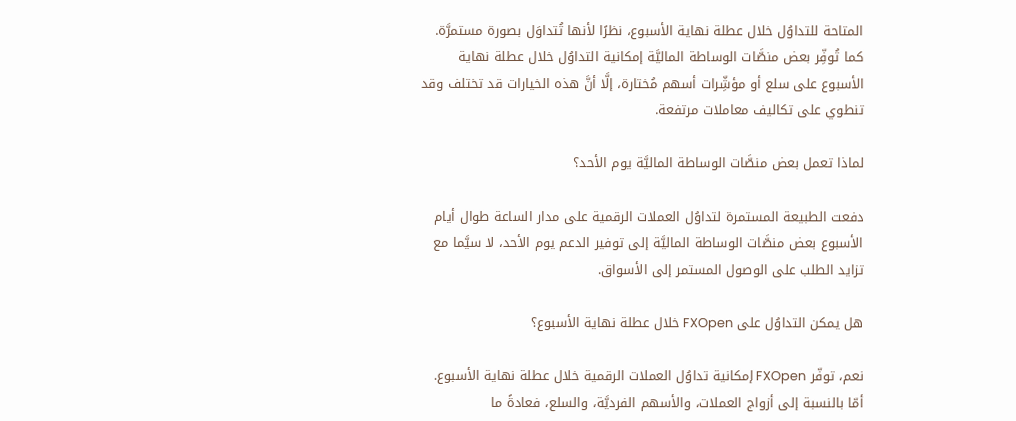المتاحة للتداوُل خلال عطلة نهاية الأسبوع، نظرًا لأنها تُتداوَل بصورة مستمرَّة. كما تُوفِّر بعض منصَّات الوساطة الماليَّة إمكانية التداوُل خلال عطلة نهاية الأسبوع على سلع أو مؤشِّرات أسهم مُختارة، إلَّا أنَّ هذه الخيارات قد تختلف وقد تنطوي على تكاليف معاملات مرتفعة.

لماذا تعمل بعض منصَّات الوساطة الماليَّة يوم الأحد؟

دفعت الطبيعة المستمرة لتداوُل العملات الرقمية على مدار الساعة طوال أيام الأسبوع بعض منصَّات الوساطة الماليَّة إلى توفير الدعم يوم الأحد، لا سيَّما مع تزايد الطلب على الوصول المستمر إلى الأسواق.

هل يمكن التداوُل على FXOpen خلال عطلة نهاية الأسبوع؟

نعم، توفّر FXOpen إمكانية تداوُل العملات الرقمية خلال عطلة نهاية الأسبوع. أمّا بالنسبة إلى أزواج العملات، والأسهم الفرديَّة، والسلع، فعادةً ما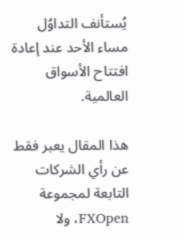يُستأنف التداوُل مساء الأحد عند إعادة افتتاح الأسواق العالمية.

هذا المقال يعبر فقط عن رأي الشركات التابعة لمجموعة FXOpen، ولا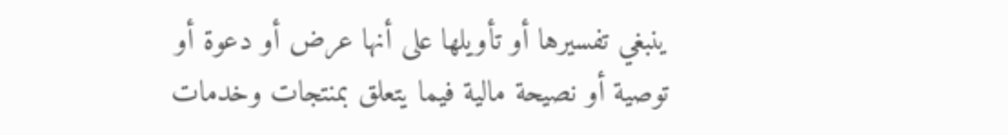ينبغي تفسيرها أو تأويلها على أنها عرض أو دعوة أو توصية أو نصيحة مالية فيما يتعلق بمنتجات وخدمات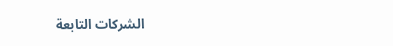الشركات التابعة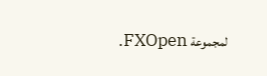لمجموعة FXOpen.